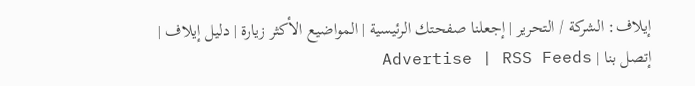إيلاف: الشركة / التحرير | إجعلنا صفحتك الرئيسية | المواضيع الأكثر زيارة | دليل إيلاف | إتصل بنا | Advertise | RSS Feeds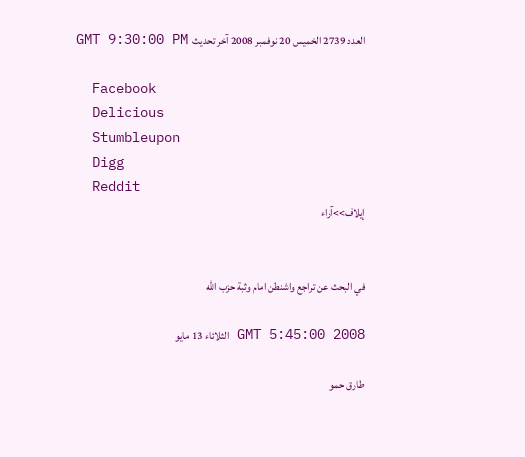العدد 2739 الخميس 20 نوفمبر 2008 آخر تحديث  GMT 9:30:00 PM

  Facebook
  Delicious
  Stumbleupon
  Digg
  Reddit
إيلاف>>آراء


في البحث عن تراجع واشنطن امام وثبة حزب الله

GMT 5:45:00 2008 الثلائاء 13 مايو

طارق حمو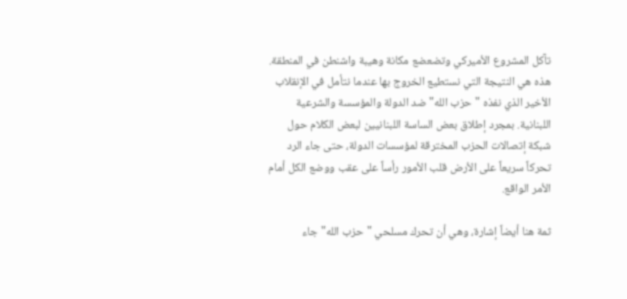تآكل المشروع الأميركي وتضعضع مكانة وهيبة واشنطن في المنطقة. هذه هي النتيجة التي نستطيع الخروج بها عندما نتأمل في الإنقلاب الأخير الذي نفذه "حزب الله" ضد الدولة والمؤسسة والشرعية اللبنانية. بمجرد إطلاق بعض الساسة اللبنانيين لبعض الكلام حول شبكة إتصالات الحزب المخترقة لمؤسسات الدولة، حتى جاء الرد تحركاً سريعاً على الأرض قلب الأمور رأساً على عقب ووضع الكل أمام الأمر الواقع.

ثمة هنا أيضاً إشارة، وهي أن تحرك مسلحي "حزب الله" جاء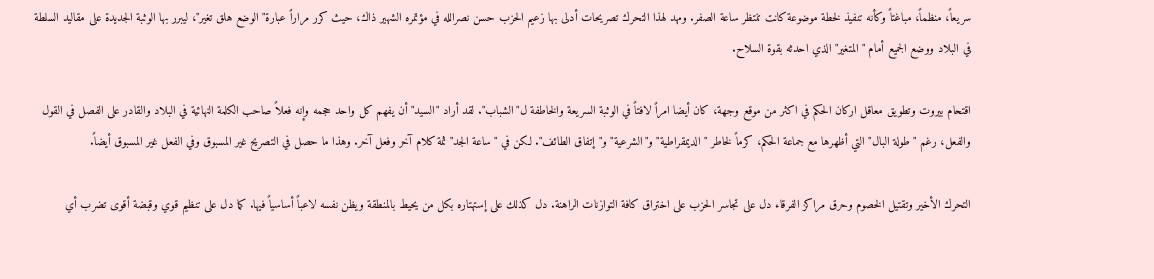سريعاً، منظماً، مباغتاً وكأنه تنفيذ لخطة موضوعة كانت تنتظر ساعة الصفر. ومهد لهذا التحرك تصريحات أدلى بها زعيم الحزب حسن نصرالله في مؤتمره الشهير ذاك، حيث كرر مراراً عبارة" الوضع هلق تغير"، ليبرر بها الوثبة الجديدة على مقاليد السلطة في البلاد ووضع الجميع أمام "المتغير" الذي احدثه بقوة السلاح.

اقتحام بيروت وتطويق معاقل اركان الحكم في اكثر من موقع وجهة، كان أيضا امراً لافتاً في الوثبة السريعة والخاطفة ل"الشباب". لقد أراد "السيد" أن يفهم كل واحد حجمه وإنه فعلاً صاحب الكلمة النهائية في البلاد والقادر على الفصل في القول والفعل، رغم "طولة البال" التي أظهرها مع جماعة الحكم، كرماً لخاطر " الديمقراطية" و"الشرعية" و"إتفاق الطائف". لكن في "ساعة الجد" ثمة كلام آخر وفعل آخر. وهذا ما حصل في التصريح غير المسبوق وفي الفعل غير المسبوق أيضاً.

التحرك الأخير وتقتيل الخصوم وحرق مراكز الفرقاء دل على تجاسر الحزب على اختراق كافة التوازنات الراهنة. دل كذلك على إستهتاره بكل من يحيط بالمنطقة ويظن نفسه لاعباً أساسياً فيها. كما دل على تنظيم قوي وقبضة أقوى تضرب أي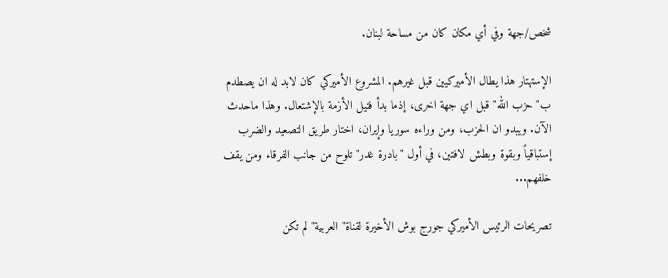شخص/جهة وفي أي مكان كان من مساحة لبنان.

الإستهتار هذا يطال الأميركيين قبل غيرهم. المشروع الأميركي كان لابد له ان يصطدم ب"حزب الله" قبل اي جهة اخرى، إذما بدأ فتيل الأزمة بالإشتعال. وهذا ماحدث الآن. ويبدو ان الحزب، ومن وراءه سوريا وإيران، اختار طريق التصعيد والضرب إستباقياً وبقوة وبطش لافتين، في أول "بادرة غدر" تلوح من جانب الفرقاء ومن يقف خلفهم...

تصريحات الرئيس الأميركي جورج بوش الأخيرة لقناة" العربية" لم تكن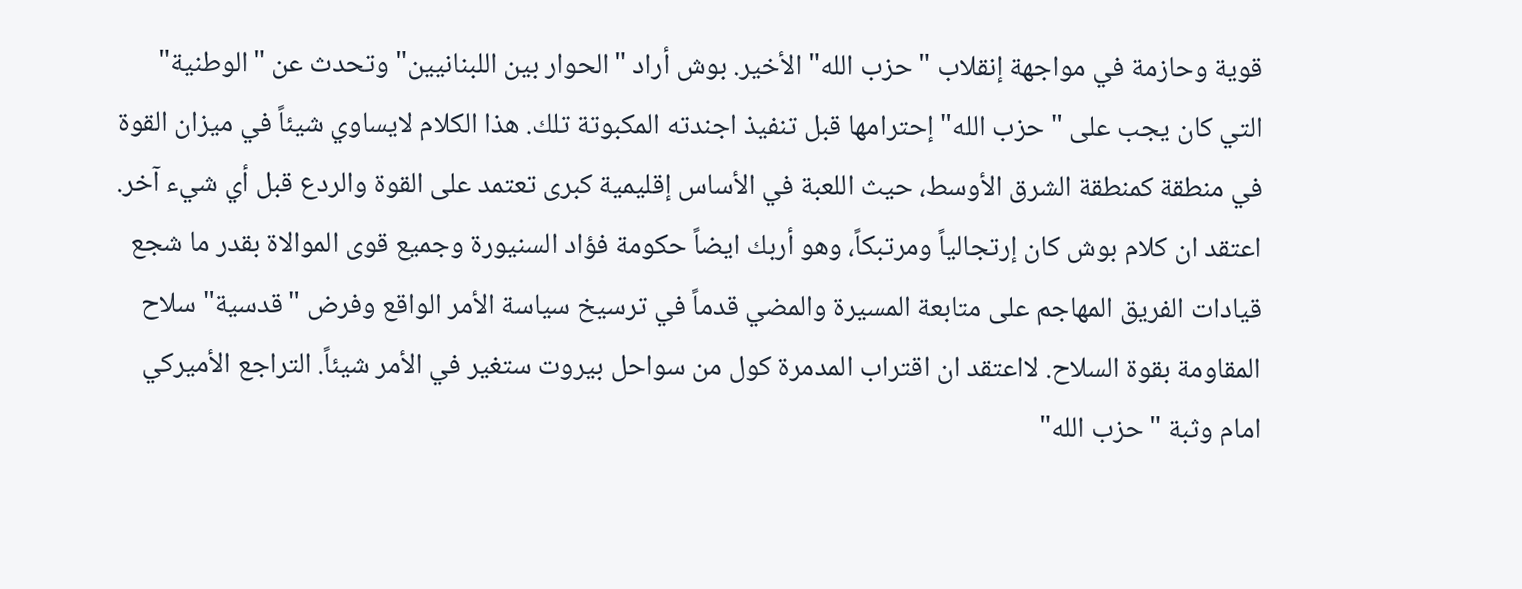قوية وحازمة في مواجهة إنقلاب "حزب الله" الأخير. بوش أراد "الحوار بين اللبنانيين" وتحدث عن "الوطنية" التي كان يجب على "حزب الله" إحترامها قبل تنفيذ اجندته المكبوتة تلك. هذا الكلام لايساوي شيئاً في ميزان القوة في منطقة كمنطقة الشرق الأوسط، حيث اللعبة في الأساس إقليمية كبرى تعتمد على القوة والردع قبل أي شيء آخر. اعتقد ان كلام بوش كان إرتجالياً ومرتبكاً، وهو أربك ايضاً حكومة فؤاد السنيورة وجميع قوى الموالاة بقدر ما شجع قيادات الفريق المهاجم على متابعة المسيرة والمضي قدماً في ترسيخ سياسة الأمر الواقع وفرض "قدسية" سلاح المقاومة بقوة السلاح. لااعتقد ان اقتراب المدمرة كول من سواحل بيروت ستغير في الأمر شيئاً. التراجع الأميركي امام وثبة "حزب الله"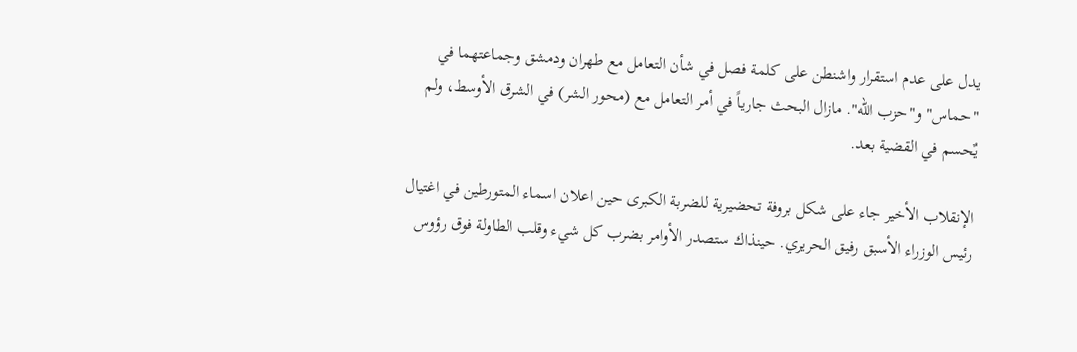يدل على عدم استقرار واشنطن على كلمة فصل في شأن التعامل مع طهران ودمشق وجماعتهما في "حماس" و"حزب الله". مازال البحث جارياً في أمر التعامل مع (محور الشر) في الشرق الأوسط، ولم يٌحسم في القضية بعد.

الإنقلاب الأخير جاء على شكل بروفة تحضيرية للضربة الكبرى حين اعلان اسماء المتورطين في اغتيال رئيس الوزراء الأسبق رفيق الحريري. حينذاك ستصدر الأوامر بضرب كل شيء وقلب الطاولة فوق رؤوس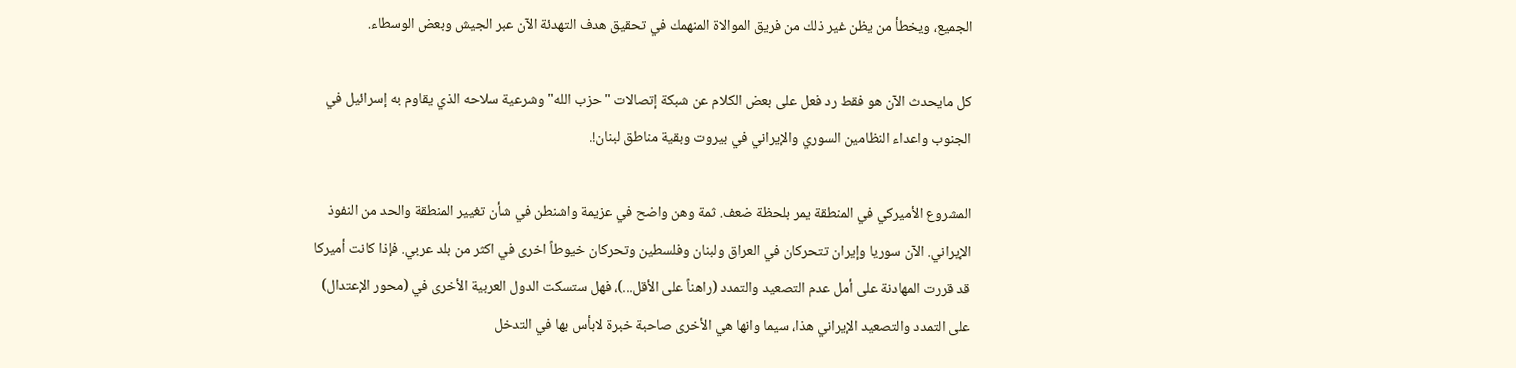الجميع، ويخطأ من يظن غير ذلك من فريق الموالاة المنهمك في تحقيق هدف التهدئة الآن عبر الجيش وبعض الوسطاء.

كل مايحدث الآن هو فقط رد فعل على بعض الكلام عن شبكة إتصالات "حزب الله" وشرعية سلاحه الذي يقاوم به إسرائيل في الجنوب واعداء النظامين السوري والإيراني في بيروت وبقية مناطق لبنان!.

المشروع الأميركي في المنطقة يمر بلحظة ضعف. ثمة وهن واضح في عزيمة واشنطن في شأن تغيير المنطقة والحد من النفوذ الإيراني. الآن سوريا وإيران تتحركان في العراق ولبنان وفلسطين وتحركان خيوطاً اخرى في اكثر من بلد عربي. فإذا كانت أميركا قد قررت المهادنة على أمل عدم التصعيد والتمدد (راهناً على الأقل...)، فهل ستسكت الدول العربية الأخرى في (محور الإعتدال) على التمدد والتصعيد الإيراني هذا، سيما وانها هي الأخرى صاحبة خبرة لابأس بها في التدخل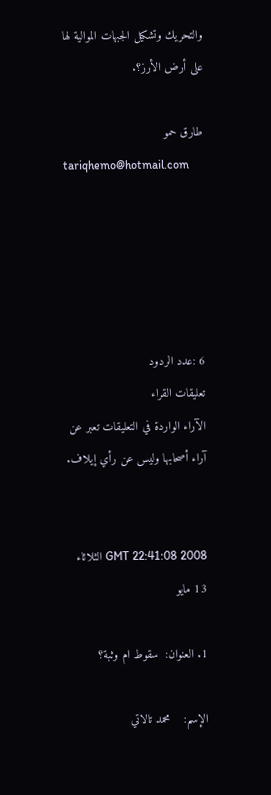والتحريك وتشكيل الجبهات الموالية لها على أرض الأرز؟.

طارق حمو
tariqhemo@hotmail.com





6 :عدد الردود
تعليقات القراء
الآراء الواردة في التعليقات تعبر عن آراء أصحابها وليس عن رأي إيلاف.


GMT 22:41:08 2008 الثلائاء 13 مايو

1. العنوان:  سقوط ام وثبة؟

الإسم:    محمد تالاتي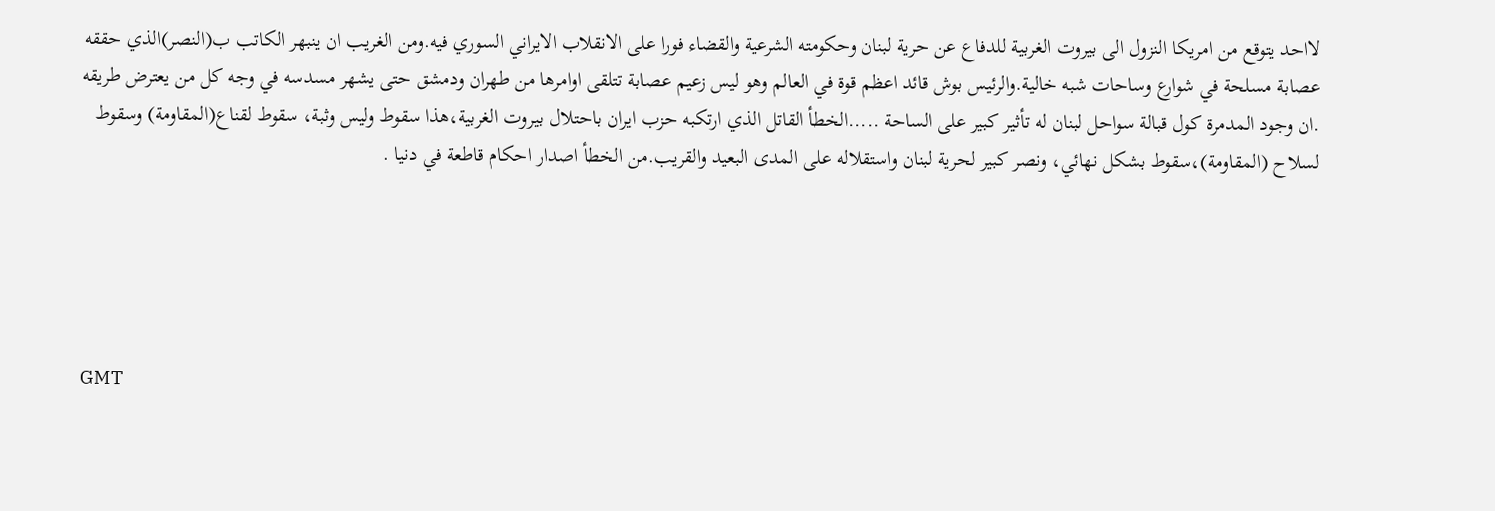لااحد يتوقع من امريكا النزول الى بيروت الغربية للدفاع عن حرية لبنان وحكومته الشرعية والقضاء فورا على الانقلاب الايراني السوري فيه.ومن الغريب ان ينبهر الكاتب ب(النصر)الذي حققه عصابة مسلحة في شوارع وساحات شبه خالية.والرئيس بوش قائد اعظم قوة في العالم وهو ليس زعيم عصابة تتلقى اوامرها من طهران ودمشق حتى يشهر مسدسه في وجه كل من يعترض طريقه .ان وجود المدمرة كول قبالة سواحل لبنان له تأثير كبير على الساحة .....الخطأ القاتل الذي ارتكبه حزب ايران باحتلال بيروت الغربية،هذا سقوط وليس وثبة، سقوط لقناع(المقاومة) وسقوط لسلاح (المقاومة)،سقوط بشكل نهائي، ونصر كبير لحرية لبنان واستقلاله على المدى البعيد والقريب.من الخطأ اصدار احكام قاطعة في دنيا .





GMT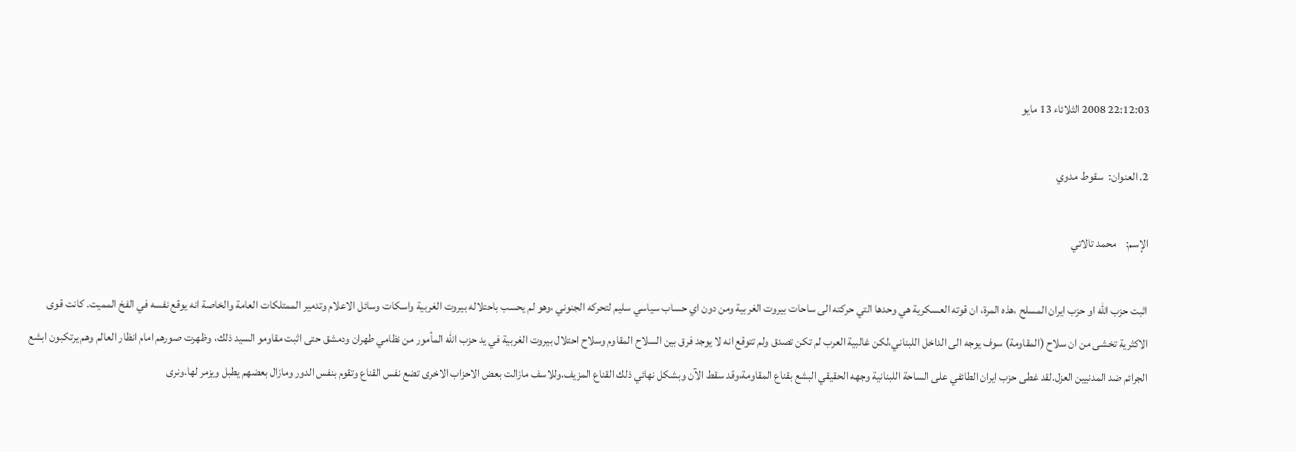22:12:03 2008 الثلائاء 13 مايو

2. العنوان:  سقوط مدوي

الإسم:    محمد تالاتي

اثبت حزب الله او حزب ايران المسلح ،هذه المرة، ان قوته العسكرية هي وحدها التي حركته الى ساحات بيروت الغربية ومن دون اي حساب سياسي سليم لتحركه الجنوني ،وهو لم يحسب باحتلاله بيروت الغربية واسكات وسائل الاعلام وتدمير الممتلكات العامة والخاصة انه يوقع نفسه في الفخ المميت. كانت قوى الاكثرية تخشى من ان سلاح (المقاومة) سوف يوجه الى الداخل اللبناني،لكن غالبية العرب لم تكن تصدق ولم تتوقع انه لا يوجد فرق بين السلاح المقاوم وسلاح احتلال بيروت الغربية في يد حزب الله المأمور من نظامي طهران ودمشق حتى اثبت مقاومو السيد ذلك، وظهرت صورهم امام انظار العالم وهم يرتكبون ابشع الجرائم ضد المدنيين العزل.لقد غطى حزب ايران الطائفي على الساحة اللبنانية وجهه الحقيقي البشع بقناع المقاومة،وقد سقط الآن وبشكل نهائي ذلك القناع المزيف.وللاسف مازالت بعض الاحزاب الاخرى تضع نفس القناع وتقوم بنفس الدور ومازال بعضهم يطبل ويزمر لها.ونرى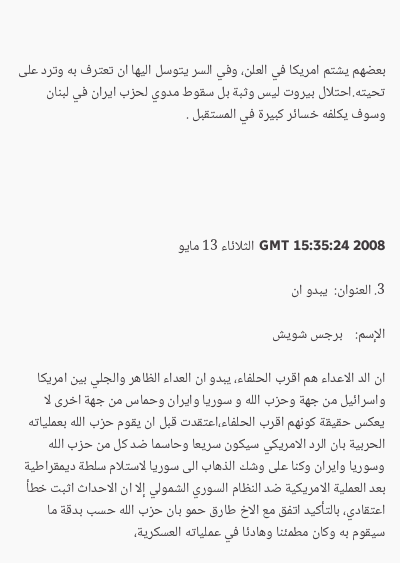بعضهم يشتم امريكا في العلن، وفي السر يتوسل اليها ان تعترف به وترد على تحيته.احتلال بيروت ليس وثبة بل سقوط مدوي لحزب ايران في لبنان وسوف يكلفه خسائر كبيرة في المستقبل .





GMT 15:35:24 2008 الثلائاء 13 مايو

3. العنوان:  يبدو ان

الإسم:    برجس شويش

ان الد الاعداء هم اقرب الحلفاء، يبدو ان العداء الظاهر والجلي بين امريكا واسرائيل من جهة وحزب الله و سوريا وايران وحماس من جهة اخرى لا يعكس حقيقة كونهم اقرب الحلفاء،اعتقدت قبل ان يقوم حزب الله بعملياته الحربية بان الرد الامريكي سيكون سريعا وحاسما ضد كل من حزب الله وسوريا وايران وكنا على وشك الذهاب الى سوريا لاستلام سلطة ديمقراطية بعد العملية الامريكية ضد النظام السوري الشمولي إلا ان الاحداث اثبت خطأ اعتقادي، بالتأكيد اتفق مع الاخ طارق حمو بان حزب الله حسب بدقة ما سيقوم به وكان مطمئنا وهادئا في عملياته العسكرية،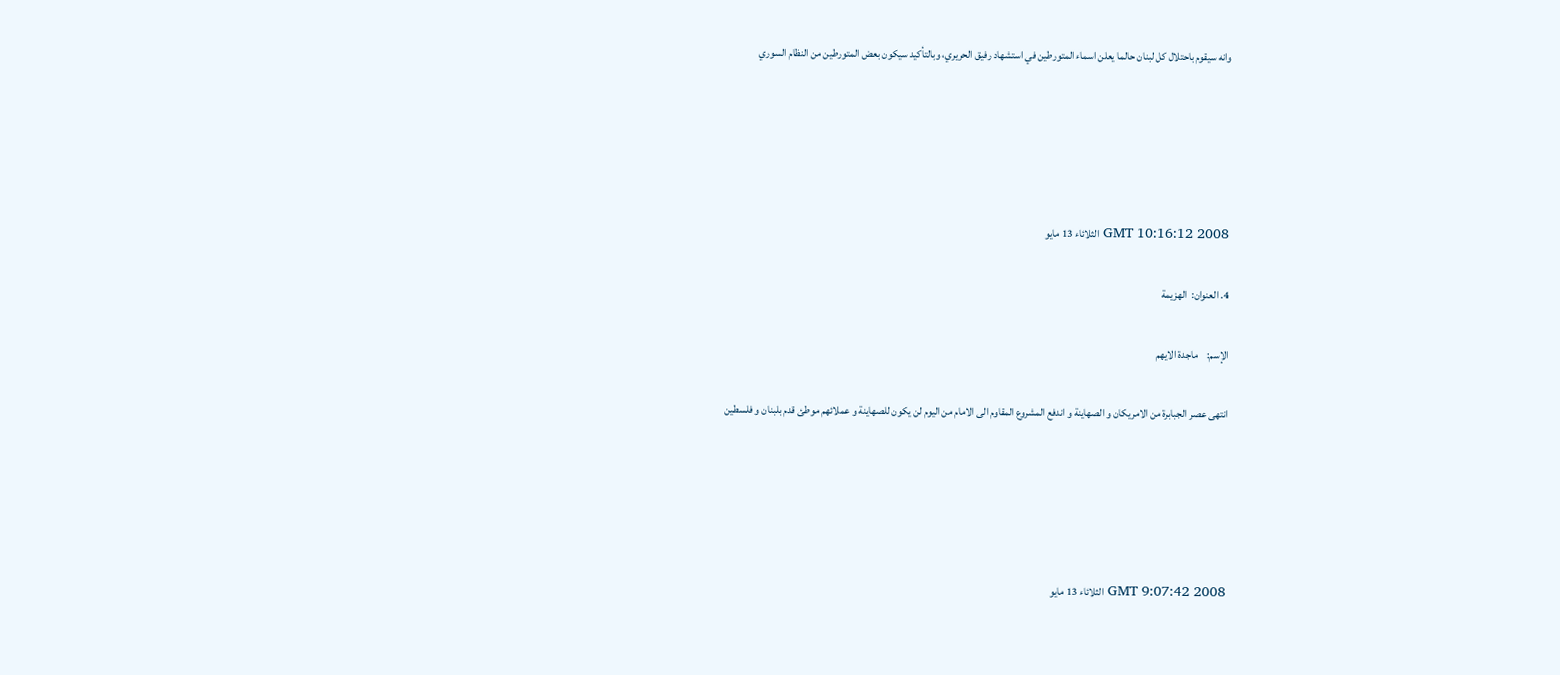وانه سيقوم باحتلال كل لبنان حالما يعلن اسماء المتورطين في استشهاد رفيق الحريري، وبالتأكيد سيكون بعض المتورطين من النظام السوري





GMT 10:16:12 2008 الثلائاء 13 مايو

4. العنوان:  الهزيمة

الإسم:    ماجدة الايهم

انتهى عصر الجبابرة من الامريكان و الصهاينة و اندفع المشروع المقاوم الى الامام من اليوم لن يكون للصهاينة و عملائهم موطئ قدم بلبنان و فلسطين





GMT 9:07:42 2008 الثلائاء 13 مايو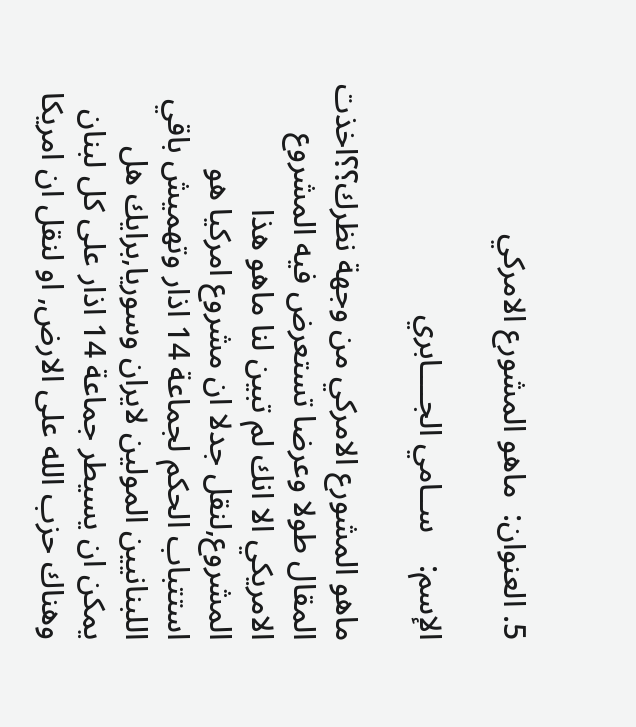5. العنوان:  ماهو المشورع الامركي

الإسم:    ســامي الجــــابري

ماهو المشورع الامركي من وجهة نظرك؟؟اخذت المقال طولا وعرضا تستعرض فيه المشروع الامريكي الا انك لم تبين لنا ماهو هذا المشروع,لنقل جدلا ان مشروع امركيا هو استتباب الحكم لجماعة 14 اذار وتهميش باقي اللبنانيين المولين لايران وسوريا,برايك هل يمكن ان يسيطر جماعة 14 اذار على كل لبنان وهناك حزب الله على الارض, او لنقل ان امريكا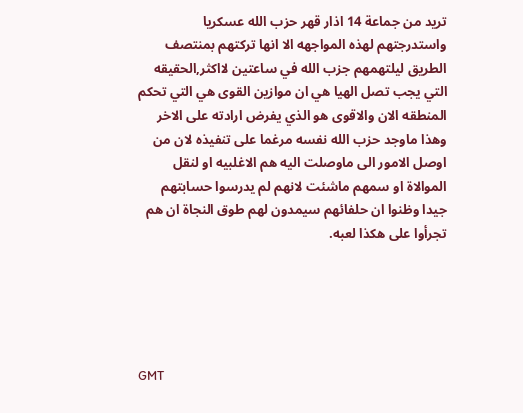تريد من جماعة 14 اذار قهر حزب الله عسكريا واستدرجتهم لهذه المواجهه الا انها تركتهم بمنتصف الطريق ليلتهمهم جزب الله في ساعتين لااكثر,الحقيقه التي يجب تصل الهيا هي ان موازين القوى هي التي تحكم المنطقه الان والاقوى هو الذي يفرض ارادته على الاخر وهذا ماوجد حزب الله نفسه مرغما على تنفيذه لان من اوصل الامور الى ماوصلت اليه هم الاغلبيه او لنقل الموالاة او سمهم ماشئت لانهم لم يدرسوا حسابتهم جيدا وظنوا ان حلفائهم سيمدون لهم طوق النجاة ان هم تجرأوا على هكذا لعبه.





GMT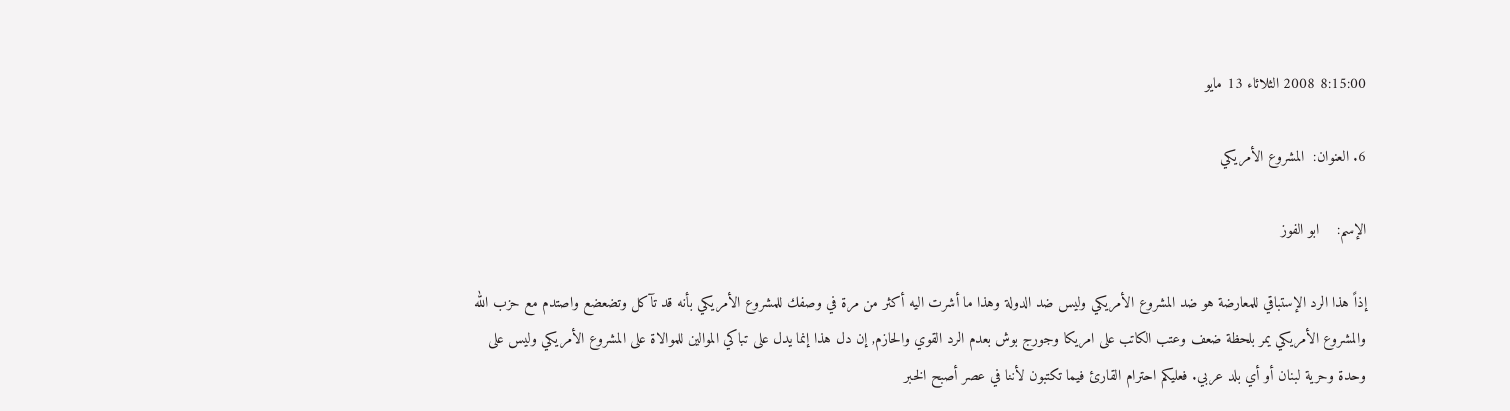8:15:00 2008 الثلائاء 13 مايو

6. العنوان:  المشروع الأمريكي

الإسم:    ابو الفوز

إذاً هذا الرد الإستباقي للمعارضة هو ضد المشروع الأمريكي وليس ضد الدولة وهذا ما أشرت اليه أكثر من مرة في وصفك للمشروع الأمريكي بأنه قد تآكل وتضعضع واصتدم مع حزب الله والمشروع الأمريكي يمر بلحظة ضعف وعتب الكاتب على امريكا وجورج بوش بعدم الرد القوي والحازم, إن دل هذا إنما يدل على تباكي الموالين للموالاة على المشروع الأمريكي وليس على وحدة وحرية لبنان أو أي بلد عربي. فعليكم احترام القارئ فيما تكتبون لأننا في عصر أصبح الخبر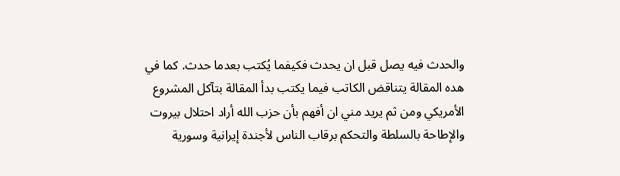والحدث فيه يصل قبل ان يحدث فكيفما يُكتب بعدما حدث. كما في هده المقالة يتناقض الكاتب فيما يكتب بدأ المقالة بتآكل المشروع الأمريكي ومن ثم يريد مني ان أفهم بأن حزب الله أراد احتلال بيروت والإطاحة بالسلطة والتحكم برقاب الناس لأجندة إيرانية وسورية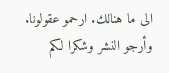الى ما هنالك. ارحمو عقولونا. وأرجو النشر وشكرا لكم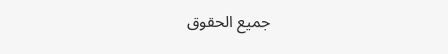جميع الحقوق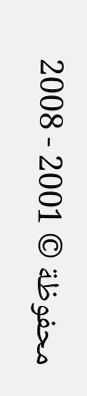محفوظة © 2001 - 2008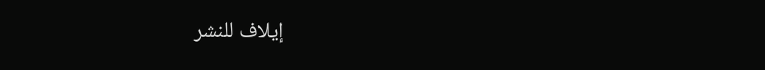إيلاف للنشر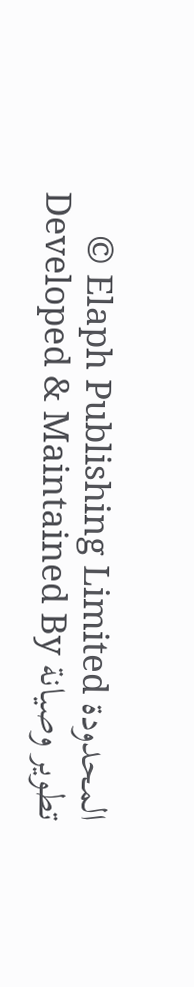المحدودة Elaph Publishing Limited ©
تطوير وصيانة Developed & Maintained By